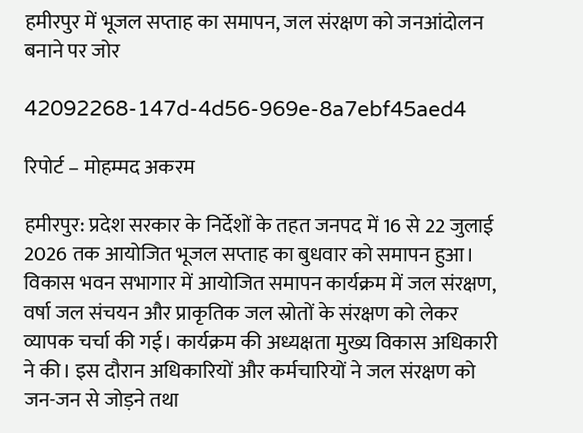हमीरपुर में भूजल सप्ताह का समापन, जल संरक्षण को जनआंदोलन बनाने पर जोर

42092268-147d-4d56-969e-8a7ebf45aed4

रिपोर्ट – मोहम्मद अकरम

हमीरपुर: प्रदेश सरकार के निर्देशों के तहत जनपद में 16 से 22 जुलाई 2026 तक आयोजित भूजल सप्ताह का बुधवार को समापन हुआ। विकास भवन सभागार में आयोजित समापन कार्यक्रम में जल संरक्षण, वर्षा जल संचयन और प्राकृतिक जल स्रोतों के संरक्षण को लेकर व्यापक चर्चा की गई। कार्यक्रम की अध्यक्षता मुख्य विकास अधिकारी ने की। इस दौरान अधिकारियों और कर्मचारियों ने जल संरक्षण को जन-जन से जोड़ने तथा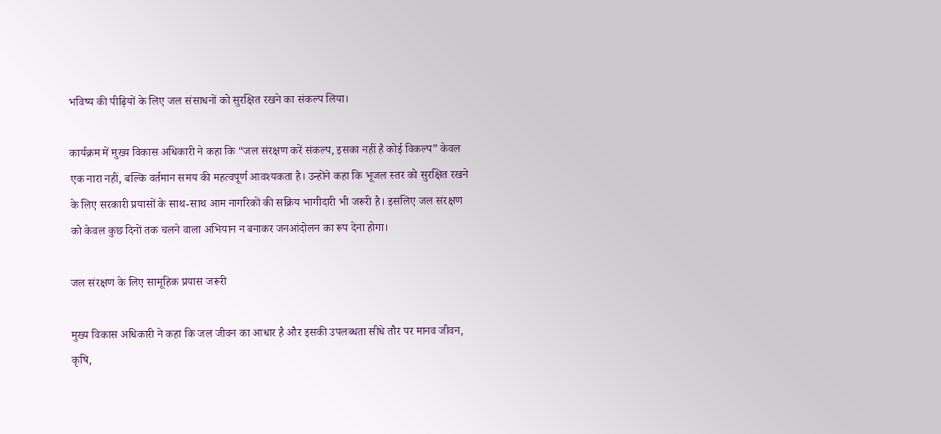भविष्य की पीढ़ियों के लिए जल संसाधनों को सुरक्षित रखने का संकल्प लिया।

कार्यक्रम में मुख्य विकास अधिकारी ने कहा कि “जल संरक्षण करें संकल्प, इसका नहीं है कोई विकल्प” केवल एक नारा नहीं, बल्कि वर्तमान समय की महत्वपूर्ण आवश्यकता है। उन्होंने कहा कि भूजल स्तर को सुरक्षित रखने के लिए सरकारी प्रयासों के साथ-साथ आम नागरिकों की सक्रिय भागीदारी भी जरूरी है। इसलिए जल संरक्षण को केवल कुछ दिनों तक चलने वाला अभियान न बनाकर जनआंदोलन का रूप देना होगा।

जल संरक्षण के लिए सामूहिक प्रयास जरूरी

मुख्य विकास अधिकारी ने कहा कि जल जीवन का आधार है और इसकी उपलब्धता सीधे तौर पर मानव जीवन, कृषि,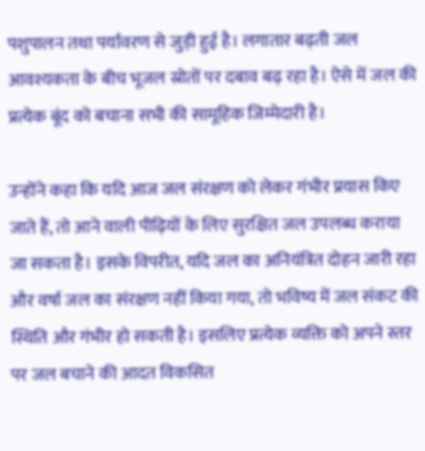पशुपालन तथा पर्यावरण से जुड़ी हुई है। लगातार बढ़ती जल आवश्यकता के बीच भूजल स्रोतों पर दबाव बढ़ रहा है। ऐसे में जल की प्रत्येक बूंद को बचाना सभी की सामूहिक जिम्मेदारी है।

उन्होंने कहा कि यदि आज जल संरक्षण को लेकर गंभीर प्रयास किए जाते हैं, तो आने वाली पीढ़ियों के लिए सुरक्षित जल उपलब्ध कराया जा सकता है। इसके विपरीत, यदि जल का अनियंत्रित दोहन जारी रहा और वर्षा जल का संरक्षण नहीं किया गया, तो भविष्य में जल संकट की स्थिति और गंभीर हो सकती है। इसलिए प्रत्येक व्यक्ति को अपने स्तर पर जल बचाने की आदत विकसित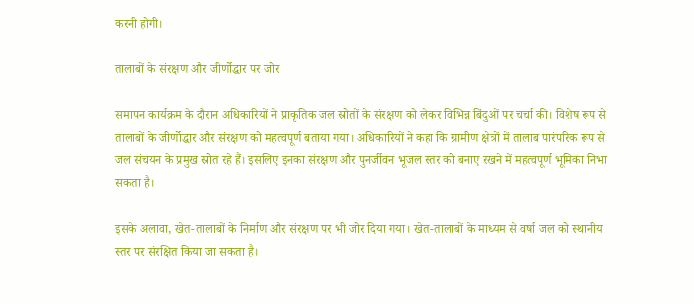करनी होगी।

तालाबों के संरक्षण और जीर्णोद्धार पर जोर

समापन कार्यक्रम के दौरान अधिकारियों ने प्राकृतिक जल स्रोतों के संरक्षण को लेकर विभिन्न बिंदुओं पर चर्चा की। विशेष रूप से तालाबों के जीर्णोद्धार और संरक्षण को महत्वपूर्ण बताया गया। अधिकारियों ने कहा कि ग्रामीण क्षेत्रों में तालाब पारंपरिक रूप से जल संचयन के प्रमुख स्रोत रहे हैं। इसलिए इनका संरक्षण और पुनर्जीवन भूजल स्तर को बनाए रखने में महत्वपूर्ण भूमिका निभा सकता है।

इसके अलावा, खेत-तालाबों के निर्माण और संरक्षण पर भी जोर दिया गया। खेत-तालाबों के माध्यम से वर्षा जल को स्थानीय स्तर पर संरक्षित किया जा सकता है।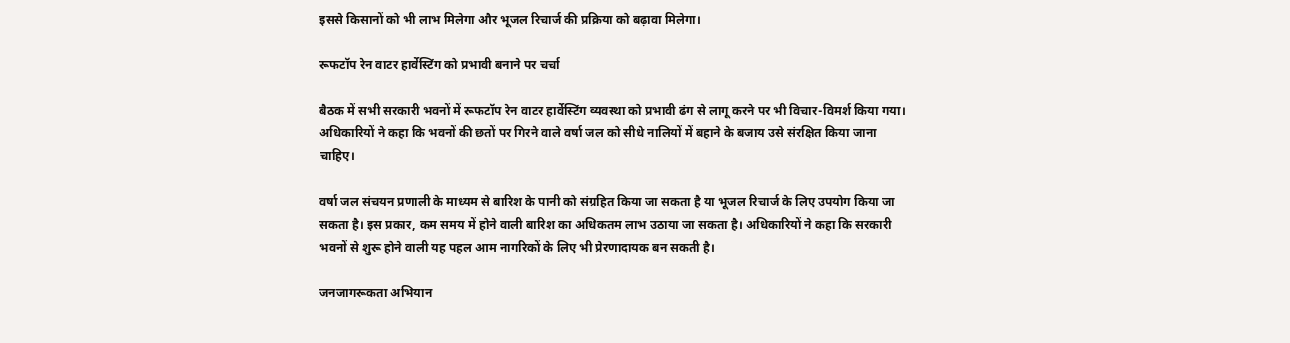इससे किसानों को भी लाभ मिलेगा और भूजल रिचार्ज की प्रक्रिया को बढ़ावा मिलेगा।

रूफटॉप रेन वाटर हार्वेस्टिंग को प्रभावी बनाने पर चर्चा

बैठक में सभी सरकारी भवनों में रूफटॉप रेन वाटर हार्वेस्टिंग व्यवस्था को प्रभावी ढंग से लागू करने पर भी विचार-विमर्श किया गया। अधिकारियों ने कहा कि भवनों की छतों पर गिरने वाले वर्षा जल को सीधे नालियों में बहाने के बजाय उसे संरक्षित किया जाना चाहिए।

वर्षा जल संचयन प्रणाली के माध्यम से बारिश के पानी को संग्रहित किया जा सकता है या भूजल रिचार्ज के लिए उपयोग किया जा सकता है। इस प्रकार, कम समय में होने वाली बारिश का अधिकतम लाभ उठाया जा सकता है। अधिकारियों ने कहा कि सरकारी भवनों से शुरू होने वाली यह पहल आम नागरिकों के लिए भी प्रेरणादायक बन सकती है।

जनजागरूकता अभियान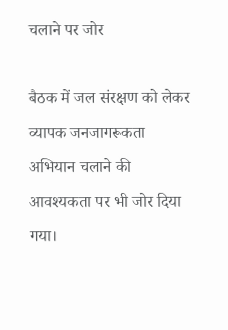चलाने पर जोर

बैठक में जल संरक्षण को लेकर व्यापक जनजागरूकता अभियान चलाने की आवश्यकता पर भी जोर दिया गया।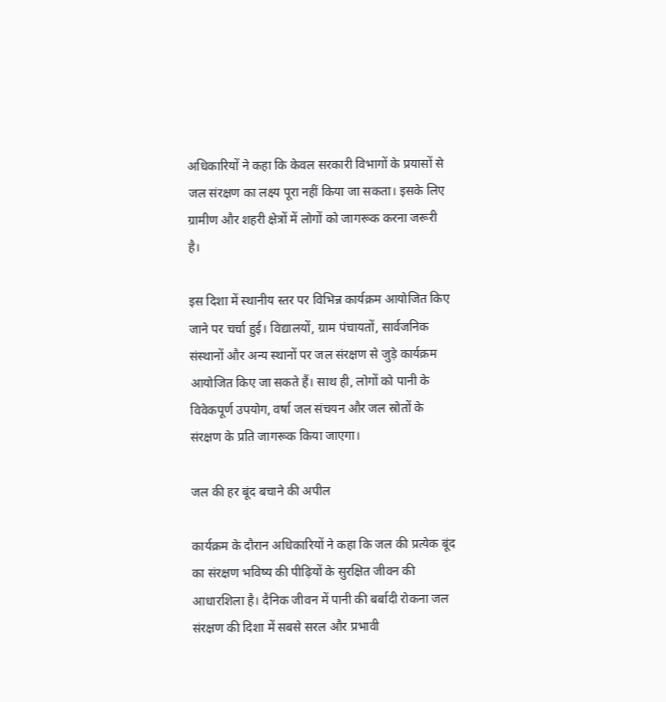अधिकारियों ने कहा कि केवल सरकारी विभागों के प्रयासों से जल संरक्षण का लक्ष्य पूरा नहीं किया जा सकता। इसके लिए ग्रामीण और शहरी क्षेत्रों में लोगों को जागरूक करना जरूरी है।

इस दिशा में स्थानीय स्तर पर विभिन्न कार्यक्रम आयोजित किए जाने पर चर्चा हुई। विद्यालयों, ग्राम पंचायतों, सार्वजनिक संस्थानों और अन्य स्थानों पर जल संरक्षण से जुड़े कार्यक्रम आयोजित किए जा सकते हैं। साथ ही, लोगों को पानी के विवेकपूर्ण उपयोग, वर्षा जल संचयन और जल स्रोतों के संरक्षण के प्रति जागरूक किया जाएगा।

जल की हर बूंद बचाने की अपील

कार्यक्रम के दौरान अधिकारियों ने कहा कि जल की प्रत्येक बूंद का संरक्षण भविष्य की पीढ़ियों के सुरक्षित जीवन की आधारशिला है। दैनिक जीवन में पानी की बर्बादी रोकना जल संरक्षण की दिशा में सबसे सरल और प्रभावी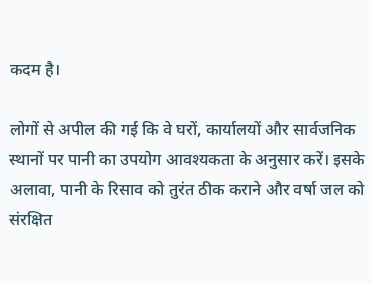कदम है।

लोगों से अपील की गई कि वे घरों, कार्यालयों और सार्वजनिक स्थानों पर पानी का उपयोग आवश्यकता के अनुसार करें। इसके अलावा, पानी के रिसाव को तुरंत ठीक कराने और वर्षा जल को संरक्षित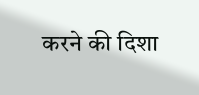करने की दिशा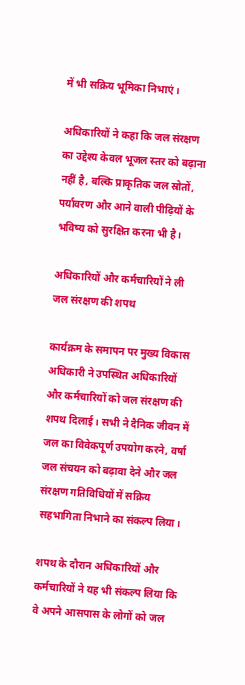में भी सक्रिय भूमिका निभाएं।

अधिकारियों ने कहा कि जल संरक्षण का उद्देश्य केवल भूजल स्तर को बढ़ाना नहीं है, बल्कि प्राकृतिक जल स्रोतों, पर्यावरण और आने वाली पीढ़ियों के भविष्य को सुरक्षित करना भी है।

अधिकारियों और कर्मचारियों ने ली जल संरक्षण की शपथ

कार्यक्रम के समापन पर मुख्य विकास अधिकारी ने उपस्थित अधिकारियों और कर्मचारियों को जल संरक्षण की शपथ दिलाई। सभी ने दैनिक जीवन में जल का विवेकपूर्ण उपयोग करने, वर्षा जल संचयन को बढ़ावा देने और जल संरक्षण गतिविधियों में सक्रिय सहभागिता निभाने का संकल्प लिया।

शपथ के दौरान अधिकारियों और कर्मचारियों ने यह भी संकल्प लिया कि वे अपने आसपास के लोगों को जल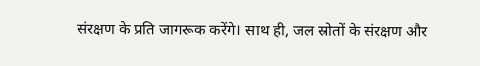संरक्षण के प्रति जागरूक करेंगे। साथ ही, जल स्रोतों के संरक्षण और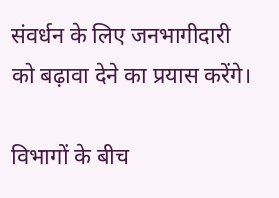संवर्धन के लिए जनभागीदारी को बढ़ावा देने का प्रयास करेंगे।

विभागों के बीच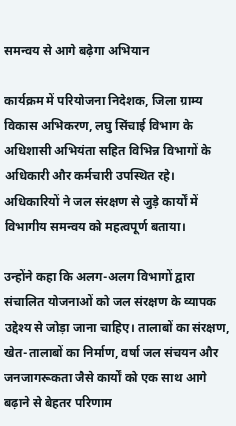समन्वय से आगे बढ़ेगा अभियान

कार्यक्रम में परियोजना निदेशक, जिला ग्राम्य विकास अभिकरण, लघु सिंचाई विभाग के अधिशासी अभियंता सहित विभिन्न विभागों के अधिकारी और कर्मचारी उपस्थित रहे। अधिकारियों ने जल संरक्षण से जुड़े कार्यों में विभागीय समन्वय को महत्वपूर्ण बताया।

उन्होंने कहा कि अलग-अलग विभागों द्वारा संचालित योजनाओं को जल संरक्षण के व्यापक उद्देश्य से जोड़ा जाना चाहिए। तालाबों का संरक्षण, खेत-तालाबों का निर्माण, वर्षा जल संचयन और जनजागरूकता जैसे कार्यों को एक साथ आगे बढ़ाने से बेहतर परिणाम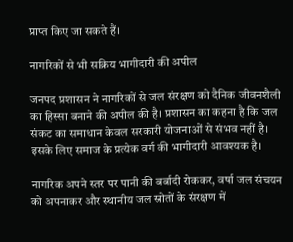प्राप्त किए जा सकते हैं।

नागरिकों से भी सक्रिय भागीदारी की अपील

जनपद प्रशासन ने नागरिकों से जल संरक्षण को दैनिक जीवनशैली का हिस्सा बनाने की अपील की है। प्रशासन का कहना है कि जल संकट का समाधान केवल सरकारी योजनाओं से संभव नहीं है। इसके लिए समाज के प्रत्येक वर्ग की भागीदारी आवश्यक है।

नागरिक अपने स्तर पर पानी की बर्बादी रोककर, वर्षा जल संचयन को अपनाकर और स्थानीय जल स्रोतों के संरक्षण में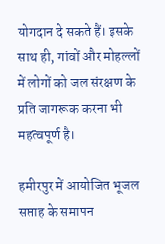योगदान दे सकते हैं। इसके साथ ही, गांवों और मोहल्लों में लोगों को जल संरक्षण के प्रति जागरूक करना भी महत्वपूर्ण है।

हमीरपुर में आयोजित भूजल सप्ताह के समापन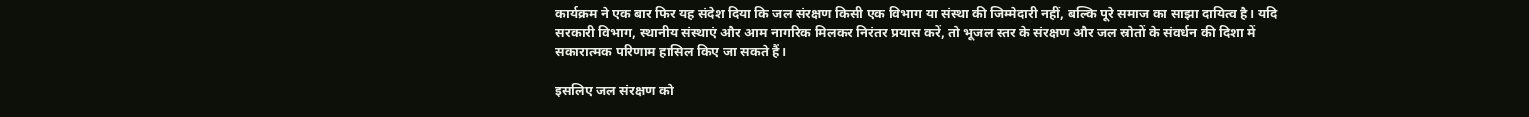कार्यक्रम ने एक बार फिर यह संदेश दिया कि जल संरक्षण किसी एक विभाग या संस्था की जिम्मेदारी नहीं, बल्कि पूरे समाज का साझा दायित्व है। यदि सरकारी विभाग, स्थानीय संस्थाएं और आम नागरिक मिलकर निरंतर प्रयास करें, तो भूजल स्तर के संरक्षण और जल स्रोतों के संवर्धन की दिशा में सकारात्मक परिणाम हासिल किए जा सकते हैं।

इसलिए जल संरक्षण को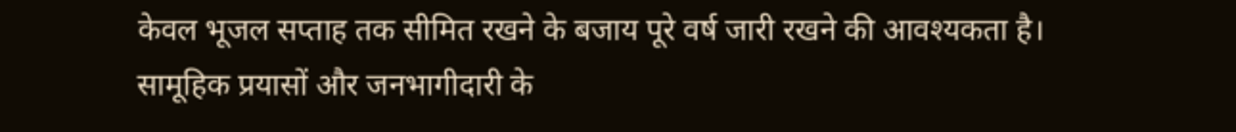केवल भूजल सप्ताह तक सीमित रखने के बजाय पूरे वर्ष जारी रखने की आवश्यकता है। सामूहिक प्रयासों और जनभागीदारी के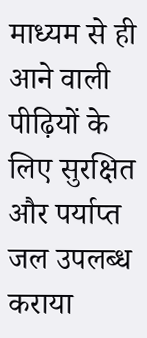माध्यम से ही आने वाली पीढ़ियों के लिए सुरक्षित और पर्याप्त जल उपलब्ध कराया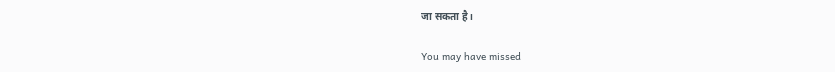जा सकता है।

You may have missed